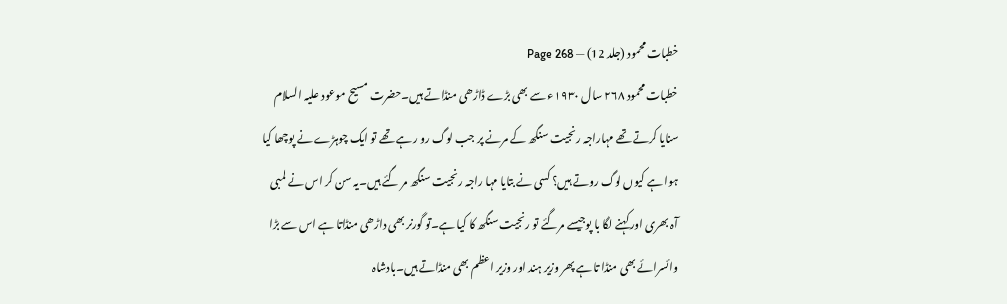خطبات محمود (جلد 12) — Page 268
خطبات محمود ۲۶۸ سال ۱۹۳۰ء سے بھی بڑے ڈاڑھی منڈاتے ہیں۔حضرت مسیح موعود علیہ السلام سنایا کرتے تھے مہاراجہ رنجیت سنگھ کے مرنے پر جب لوگ رو ر ہے تھے تو ایک چوہڑے نے پوچھا کیا ہوا ہے کیوں لوگ روتے ہیں؟ کسی نے بتایا مہا راجہ رنجیت سنگھ مر گئے ہیں۔یہ سن کر اس نے لمبی آہ بھری اور کہنے لگا با پوجیسے مرگئے تو رنجیت سنگھ کا کیا ہے۔تو گورنر بھی داڑھی منڈاتا ہے اس سے بڑا وائسرائے بھی منڈا تا ہے پھر وزیر ہند اور وزیر اعظم بھی منڈاتے ہیں۔بادشاہ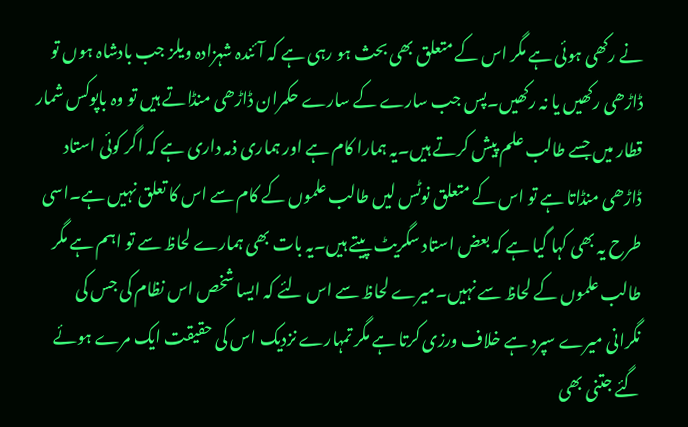نے رکھی ہوئی ہے مگر اس کے متعلق بھی بحث ہو رہی ہے کہ آئندہ شہزادہ ویلز جب بادشاہ ہوں تو ڈاڑھی رکھیں یا نہ رکھیں۔پس جب سارے کے سارے حکمران ڈاڑھی منڈاتے ہیں تو وہ باپوکس شمار قطار میں جسے طالب علم پیش کرتے ہیں۔یہ ہمارا کام ہے اور ہماری ذمہ داری ہے کہ اگر کوئی استاد ڈاڑھی منڈاتا ہے تو اس کے متعلق نوٹس لیں طالب علموں کے کام سے اس کا تعلق نہیں ہے۔اسی طرح یہ بھی کہا گیا ہے کہ بعض استاد سگریٹ پیتے ہیں۔یہ بات بھی ہمارے لحاظ سے تو اہم ہے مگر طالب علموں کے لحاظ سے نہیں۔میرے لحاظ سے اس لئے کہ ایسا شخص اس نظام کی جس کی نگرانی میرے سپرد ہے خلاف ورزی کرتا ہے مگر تمہارے نزدیک اس کی حقیقت ایک مرے ہوئے گئے جتنی بھی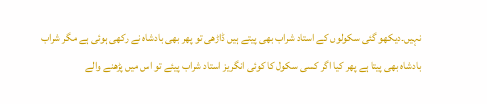نہیں۔دیکھو گئی سکولوں کے استاد شراب بھی پیتے ہیں ڈاڑھی تو پھر بھی بادشاہ نے رکھی ہوئی ہے مگر شراب بادشاہ بھی پیتا ہے پھر کیا اگر کسی سکول کا کوئی انگریز استاد شراب پیئے تو اس میں پڑھنے والے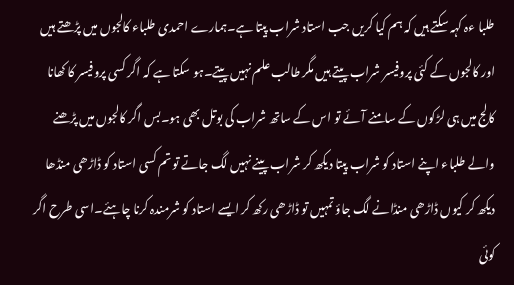طلبا ءہ کہہ سکتے ہیں کہ ہم کیا کریں جب استاد شراب پیتا ہے۔ہمارے احمدی طلباء کالجوں میں پڑھتے ہیں اور کالجوں کے کئی پروفیسر شراب پیتے ہیں مگر طالب علم نہیں پیتے۔ہو سکتا ہے کہ اگر کسی پروفیسر کا کھانا کالج میں ہی لڑکوں کے سامنے آئے تو اس کے ساتھ شراب کی بوتل بھی ہو۔بس اگر کالجوں میں پڑھنے والے طلباء اپنے استاد کو شراب پیتا دیکھ کر شراب پینے نہیں لگ جاتے تو تم کسی استاد کو ڈاڑھی منڈھا دیکھ کر کیوں ڈاڑھی منڈانے لگ جاؤ تمہیں تو ڈاڑھی رکھ کر ایسے استاد کو شرمندہ کرنا چاہئے۔اسی طرح اگر کوئی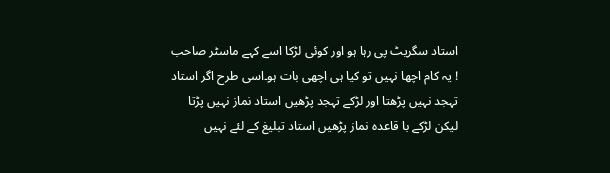استاد سگریٹ پی رہا ہو اور کوئی لڑکا اسے کہے ماسٹر صاحب ! یہ کام اچھا نہیں تو کیا ہی اچھی بات ہو۔اسی طرح اگر استاد تہجد نہیں پڑھتا اور لڑکے تہجد پڑھیں استاد نماز نہیں پڑتا لیکن لڑکے با قاعدہ نماز پڑھیں استاد تبلیغ کے لئے نہیں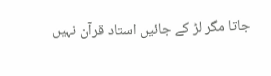جاتا مگر لڑ کے جائیں استاد قرآن نہیں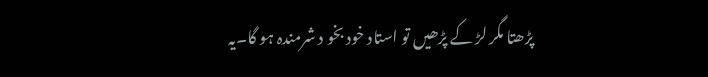پڑھتا مگر لڑ کے پڑھیں تو استاد خود بخو د شرمندہ ہو گا۔یہ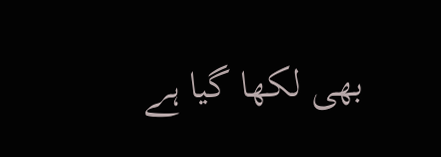بھی لکھا گیا ہے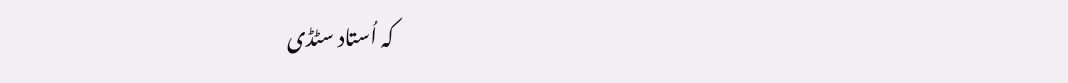کہ اُستاد سٹڈی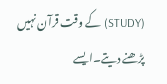(STUDY) کے وقت قرآن نہیں پڑھنے دیتے۔ایسے